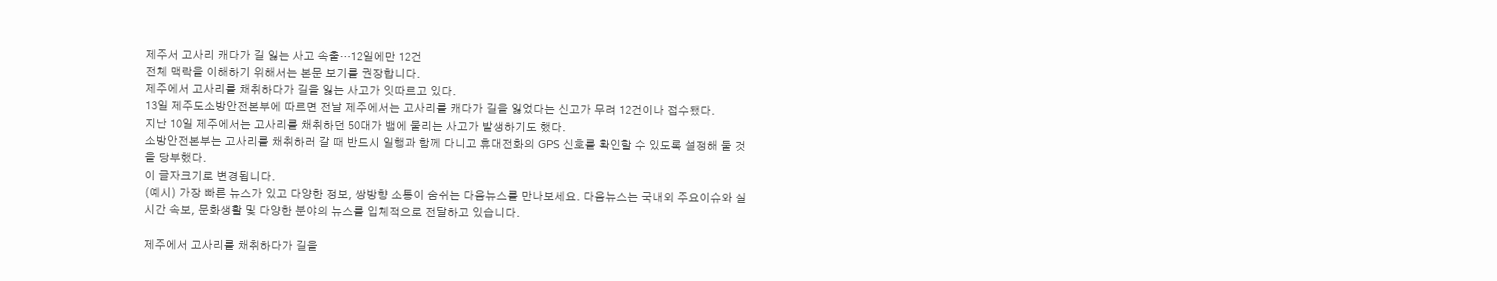제주서 고사리 캐다가 길 잃는 사고 속출…12일에만 12건
전체 맥락을 이해하기 위해서는 본문 보기를 권장합니다.
제주에서 고사리를 채취하다가 길을 잃는 사고가 잇따르고 있다.
13일 제주도소방안전본부에 따르면 전날 제주에서는 고사리를 캐다가 길을 잃었다는 신고가 무려 12건이나 접수됐다.
지난 10일 제주에서는 고사리를 채취하던 50대가 뱀에 물리는 사고가 발생하기도 했다.
소방안전본부는 고사리를 채취하러 갈 때 반드시 일행과 함께 다니고 휴대전화의 GPS 신호를 확인할 수 있도록 설정해 둘 것을 당부했다.
이 글자크기로 변경됩니다.
(예시) 가장 빠른 뉴스가 있고 다양한 정보, 쌍방향 소통이 숨쉬는 다음뉴스를 만나보세요. 다음뉴스는 국내외 주요이슈와 실시간 속보, 문화생활 및 다양한 분야의 뉴스를 입체적으로 전달하고 있습니다.

제주에서 고사리를 채취하다가 길을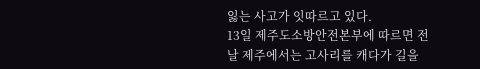잃는 사고가 잇따르고 있다.
13일 제주도소방안전본부에 따르면 전날 제주에서는 고사리를 캐다가 길을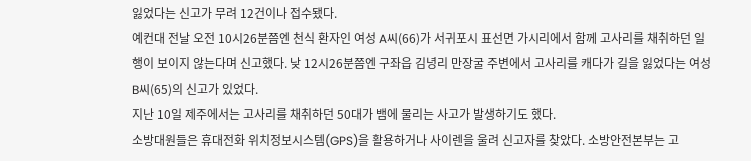잃었다는 신고가 무려 12건이나 접수됐다.
예컨대 전날 오전 10시26분쯤엔 천식 환자인 여성 A씨(66)가 서귀포시 표선면 가시리에서 함께 고사리를 채취하던 일행이 보이지 않는다며 신고했다. 낮 12시26분쯤엔 구좌읍 김녕리 만장굴 주변에서 고사리를 캐다가 길을 잃었다는 여성 B씨(65)의 신고가 있었다.
지난 10일 제주에서는 고사리를 채취하던 50대가 뱀에 물리는 사고가 발생하기도 했다.
소방대원들은 휴대전화 위치정보시스템(GPS)을 활용하거나 사이렌을 울려 신고자를 찾았다. 소방안전본부는 고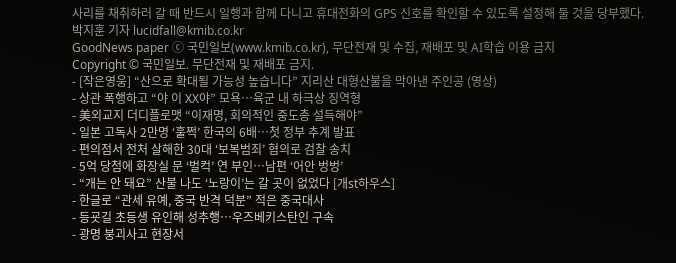사리를 채취하러 갈 때 반드시 일행과 함께 다니고 휴대전화의 GPS 신호를 확인할 수 있도록 설정해 둘 것을 당부했다.
박지훈 기자 lucidfall@kmib.co.kr
GoodNews paper ⓒ 국민일보(www.kmib.co.kr), 무단전재 및 수집, 재배포 및 AI학습 이용 금지
Copyright © 국민일보. 무단전재 및 재배포 금지.
- [작은영웅] “산으로 확대될 가능성 높습니다” 지리산 대형산불을 막아낸 주인공 (영상)
- 상관 폭행하고 “야 이 XX야” 모욕…육군 내 하극상 징역형
- 美외교지 더디플로맷 “이재명, 회의적인 중도층 설득해야”
- 일본 고독사 2만명 ‘훌쩍’ 한국의 6배…첫 정부 추계 발표
- 편의점서 전처 살해한 30대 ‘보복범죄’ 혐의로 검찰 송치
- 5억 당첨에 화장실 문 ‘벌컥’ 연 부인…남편 ‘어안 벙벙’
- “개는 안 돼요” 산불 나도 ‘노랑이’는 갈 곳이 없었다 [개st하우스]
- 한글로 “관세 유예, 중국 반격 덕분” 적은 중국대사
- 등굣길 초등생 유인해 성추행…우즈베키스탄인 구속
- 광명 붕괴사고 현장서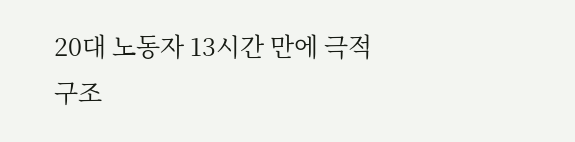20대 노동자 13시간 만에 극적 구조